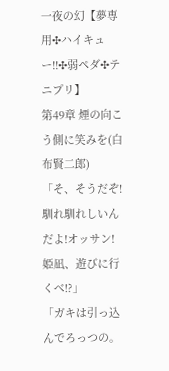一夜の幻【夢専用✣ハイキュー!!✣弱ペダ✣テニプリ】
第49章 煙の向こう側に笑みを(白布賢二郎)
「そ、そうだぞ!
馴れ馴れしいんだよ!オッサン!
姫凪、遊びに行くべ!?」
「ガキは引っ込んでろっつの。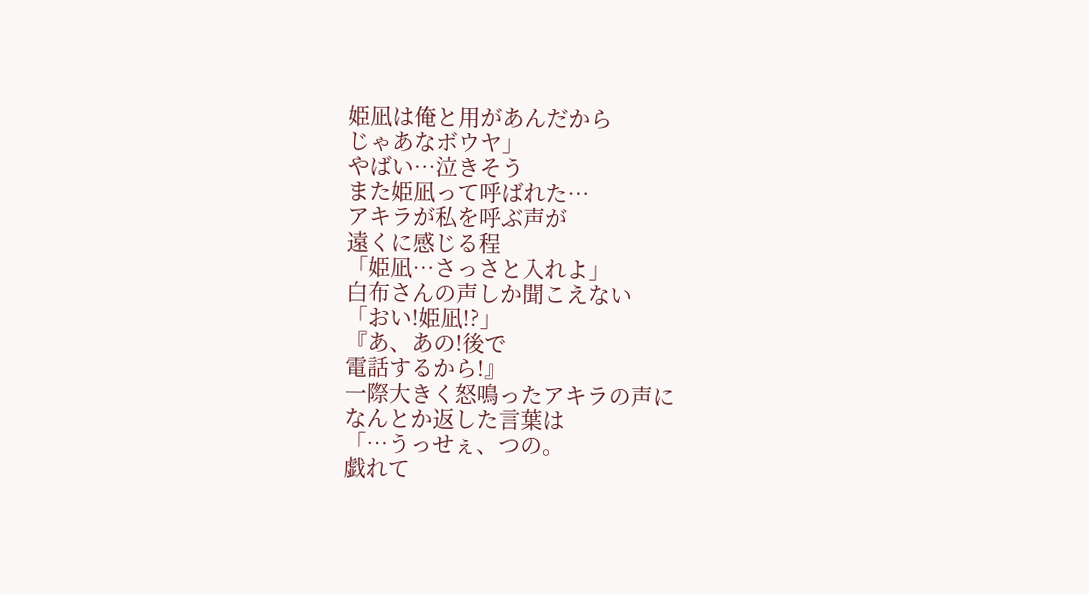姫凪は俺と用があんだから
じゃあなボウヤ」
やばい…泣きそう
また姫凪って呼ばれた…
アキラが私を呼ぶ声が
遠くに感じる程
「姫凪…さっさと入れよ」
白布さんの声しか聞こえない
「おい!姫凪!?」
『あ、あの!後で
電話するから!』
一際大きく怒鳴ったアキラの声に
なんとか返した言葉は
「…うっせぇ、つの。
戯れて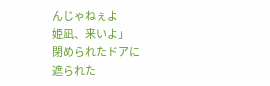んじゃねぇよ
姫凪、来いよ」
閉められたドアに
遮られた